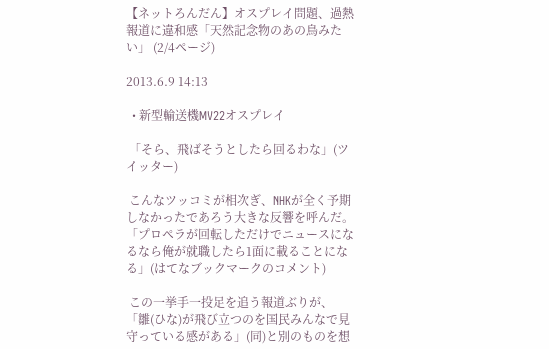【ネットろんだん】オスプレイ問題、過熱報道に違和感「天然記念物のあの鳥みたい」 (2/4ページ)

2013.6.9 14:13

  • 新型輸送機MV22オスプレイ

 「そら、飛ばそうとしたら回るわな」(ツイッター)

 こんなツッコミが相次ぎ、NHKが全く予期しなかったであろう大きな反響を呼んだ。「プロペラが回転しただけでニュースになるなら俺が就職したら1面に載ることになる」(はてなブックマークのコメント)

 この一挙手一投足を追う報道ぶりが、「雛(ひな)が飛び立つのを国民みんなで見守っている感がある」(同)と別のものを想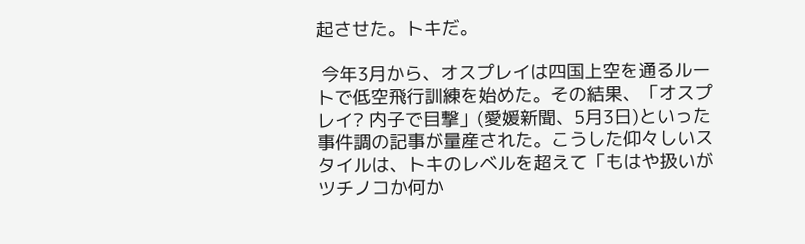起させた。トキだ。

 今年3月から、オスプレイは四国上空を通るルートで低空飛行訓練を始めた。その結果、「オスプレイ? 内子で目撃」(愛媛新聞、5月3日)といった事件調の記事が量産された。こうした仰々しいスタイルは、トキのレベルを超えて「もはや扱いがツチノコか何か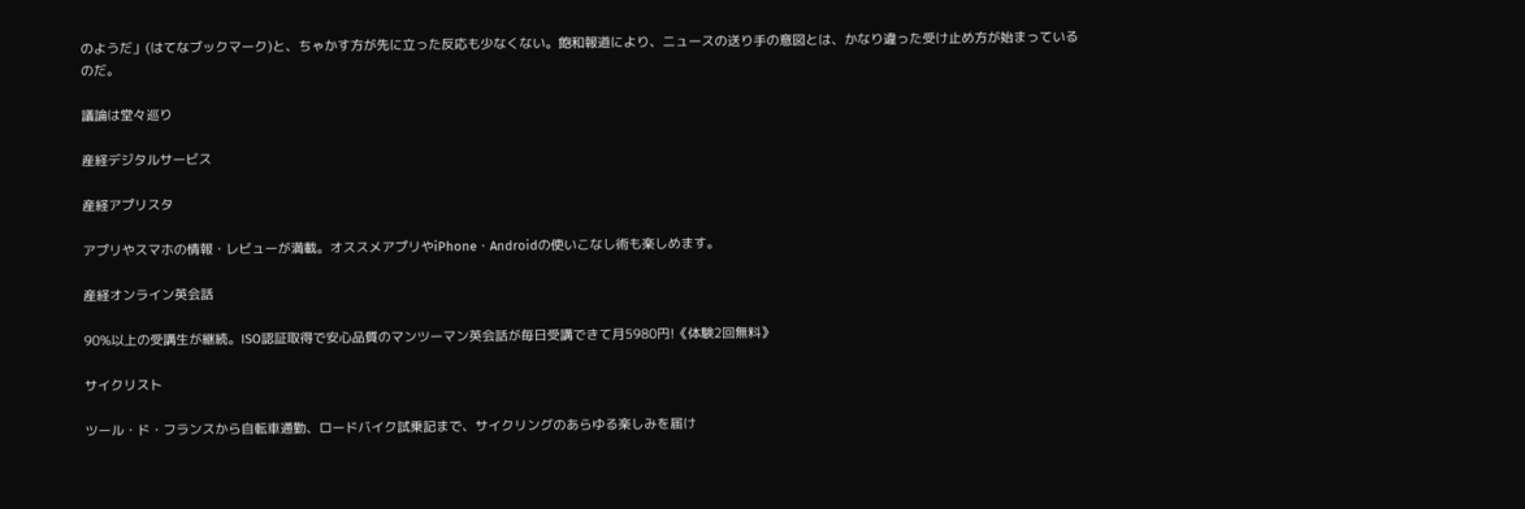のようだ」(はてなブックマーク)と、ちゃかす方が先に立った反応も少なくない。飽和報道により、ニュースの送り手の意図とは、かなり違った受け止め方が始まっているのだ。

議論は堂々巡り

産経デジタルサービス

産経アプリスタ

アプリやスマホの情報・レビューが満載。オススメアプリやiPhone・Androidの使いこなし術も楽しめます。

産経オンライン英会話

90%以上の受講生が継続。ISO認証取得で安心品質のマンツーマン英会話が毎日受講できて月5980円!《体験2回無料》

サイクリスト

ツール・ド・フランスから自転車通勤、ロードバイク試乗記まで、サイクリングのあらゆる楽しみを届け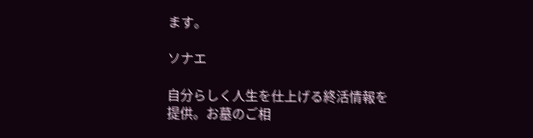ます。

ソナエ

自分らしく人生を仕上げる終活情報を提供。お墓のご相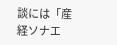談には「産経ソナエ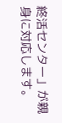終活センター」が親身に対応します。